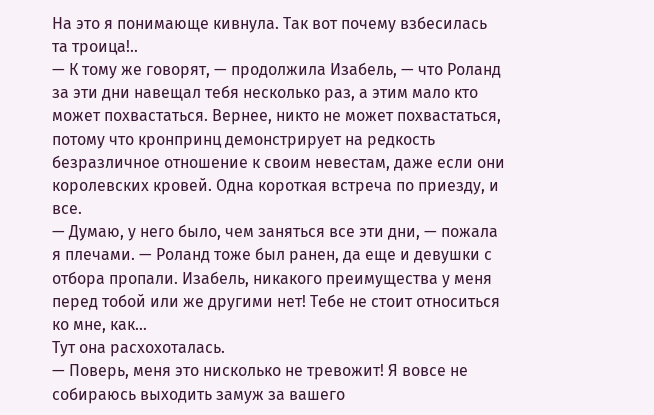На это я понимающе кивнула. Так вот почему взбесилась та троица!..
— К тому же говорят, — продолжила Изабель, — что Роланд за эти дни навещал тебя несколько раз, а этим мало кто может похвастаться. Вернее, никто не может похвастаться, потому что кронпринц демонстрирует на редкость безразличное отношение к своим невестам, даже если они королевских кровей. Одна короткая встреча по приезду, и все.
— Думаю, у него было, чем заняться все эти дни, — пожала я плечами. — Роланд тоже был ранен, да еще и девушки с отбора пропали. Изабель, никакого преимущества у меня перед тобой или же другими нет! Тебе не стоит относиться ко мне, как…
Тут она расхохоталась.
— Поверь, меня это нисколько не тревожит! Я вовсе не собираюсь выходить замуж за вашего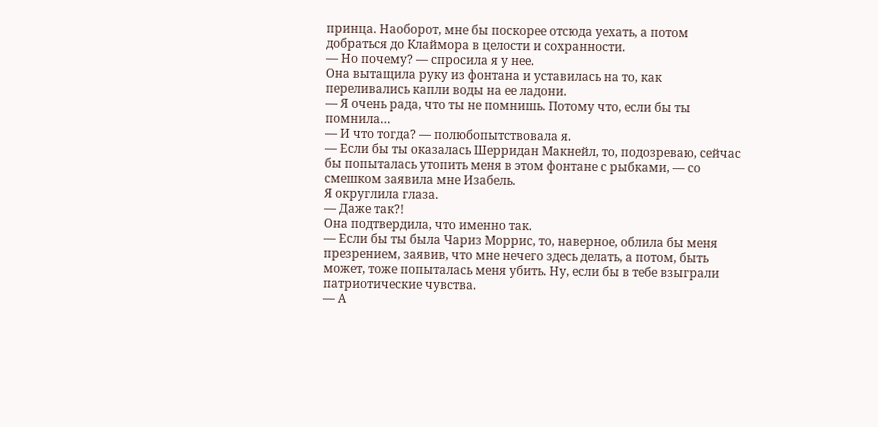принца. Наоборот, мне бы поскорее отсюда уехать, а потом добраться до Клаймора в целости и сохранности.
— Но почему? — спросила я у нее.
Она вытащила руку из фонтана и уставилась на то, как переливались капли воды на ее ладони.
— Я очень рада, что ты не помнишь. Потому что, если бы ты помнила…
— И что тогда? — полюбопытствовала я.
— Если бы ты оказалась Шерридан Макнейл, то, подозреваю, сейчас бы попыталась утопить меня в этом фонтане с рыбками, — со смешком заявила мне Изабель.
Я округлила глаза.
— Даже так?!
Она подтвердила, что именно так.
— Если бы ты была Чариз Моррис, то, наверное, облила бы меня презрением, заявив, что мне нечего здесь делать, а потом, быть может, тоже попыталась меня убить. Ну, если бы в тебе взыграли патриотические чувства.
— А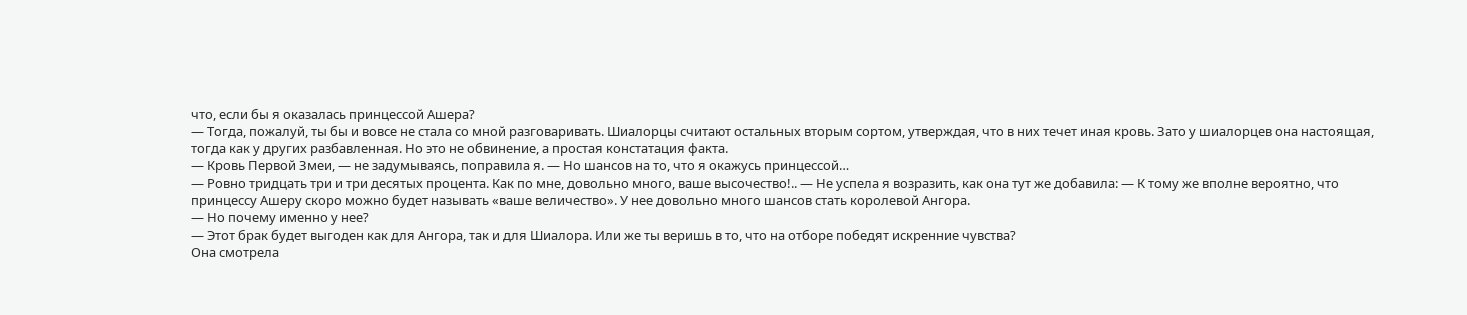что, если бы я оказалась принцессой Ашера?
— Тогда, пожалуй, ты бы и вовсе не стала со мной разговаривать. Шиалорцы считают остальных вторым сортом, утверждая, что в них течет иная кровь. Зато у шиалорцев она настоящая, тогда как у других разбавленная. Но это не обвинение, а простая констатация факта.
— Кровь Первой Змеи, — не задумываясь, поправила я. — Но шансов на то, что я окажусь принцессой…
— Ровно тридцать три и три десятых процента. Как по мне, довольно много, ваше высочество!.. — Не успела я возразить, как она тут же добавила: — К тому же вполне вероятно, что принцессу Ашеру скоро можно будет называть «ваше величество». У нее довольно много шансов стать королевой Ангора.
— Но почему именно у нее?
— Этот брак будет выгоден как для Ангора, так и для Шиалора. Или же ты веришь в то, что на отборе победят искренние чувства?
Она смотрела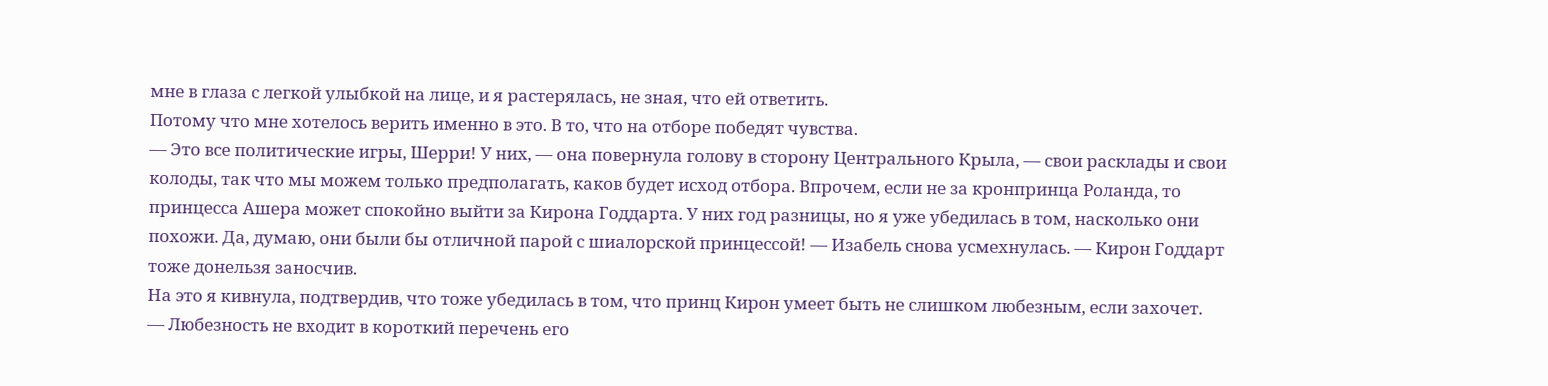мне в глаза с легкой улыбкой на лице, и я растерялась, не зная, что ей ответить.
Потому что мне хотелось верить именно в это. В то, что на отборе победят чувства.
— Это все политические игры, Шерри! У них, — она повернула голову в сторону Центрального Крыла, — свои расклады и свои колоды, так что мы можем только предполагать, каков будет исход отбора. Впрочем, если не за кронпринца Роланда, то принцесса Ашера может спокойно выйти за Кирона Годдарта. У них год разницы, но я уже убедилась в том, насколько они похожи. Да, думаю, они были бы отличной парой с шиалорской принцессой! — Изабель снова усмехнулась. — Кирон Годдарт тоже донельзя заносчив.
На это я кивнула, подтвердив, что тоже убедилась в том, что принц Кирон умеет быть не слишком любезным, если захочет.
— Любезность не входит в короткий перечень его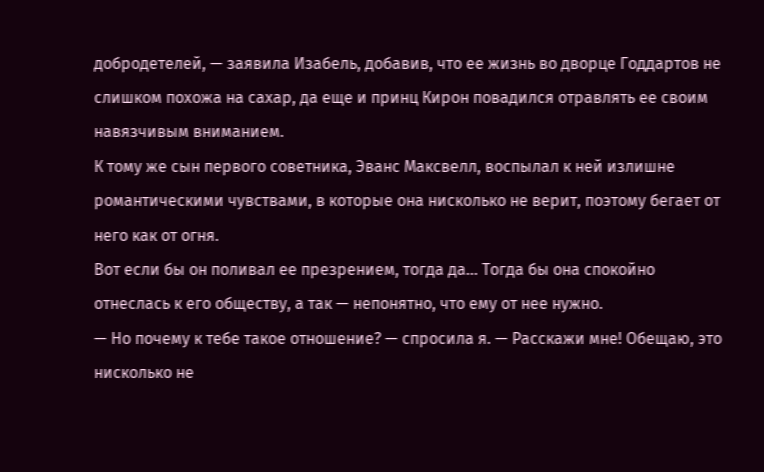добродетелей, — заявила Изабель, добавив, что ее жизнь во дворце Годдартов не слишком похожа на сахар, да еще и принц Кирон повадился отравлять ее своим навязчивым вниманием.
К тому же сын первого советника, Эванс Максвелл, воспылал к ней излишне романтическими чувствами, в которые она нисколько не верит, поэтому бегает от него как от огня.
Вот если бы он поливал ее презрением, тогда да… Тогда бы она спокойно отнеслась к его обществу, а так — непонятно, что ему от нее нужно.
— Но почему к тебе такое отношение? — спросила я. — Расскажи мне! Обещаю, это нисколько не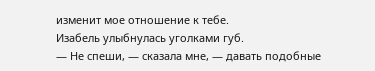изменит мое отношение к тебе.
Изабель улыбнулась уголками губ.
— Не спеши, — сказала мне, — давать подобные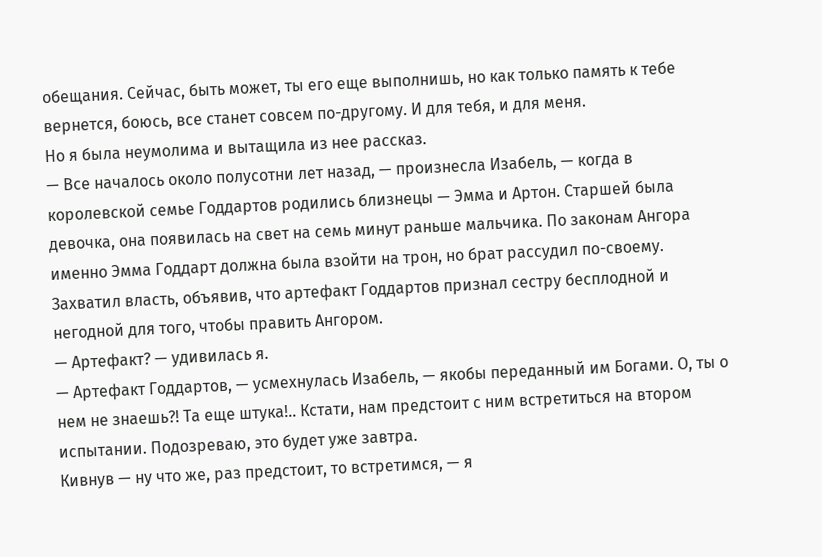обещания. Сейчас, быть может, ты его еще выполнишь, но как только память к тебе вернется, боюсь, все станет совсем по-другому. И для тебя, и для меня.
Но я была неумолима и вытащила из нее рассказ.
— Все началось около полусотни лет назад, — произнесла Изабель, — когда в королевской семье Годдартов родились близнецы — Эмма и Артон. Старшей была девочка, она появилась на свет на семь минут раньше мальчика. По законам Ангора именно Эмма Годдарт должна была взойти на трон, но брат рассудил по-своему. Захватил власть, объявив, что артефакт Годдартов признал сестру бесплодной и негодной для того, чтобы править Ангором.
— Артефакт? — удивилась я.
— Артефакт Годдартов, — усмехнулась Изабель, — якобы переданный им Богами. О, ты о нем не знаешь?! Та еще штука!.. Кстати, нам предстоит с ним встретиться на втором испытании. Подозреваю, это будет уже завтра.
Кивнув — ну что же, раз предстоит, то встретимся, — я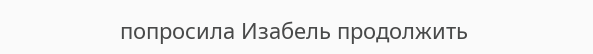попросила Изабель продолжить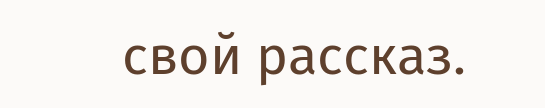свой рассказ.